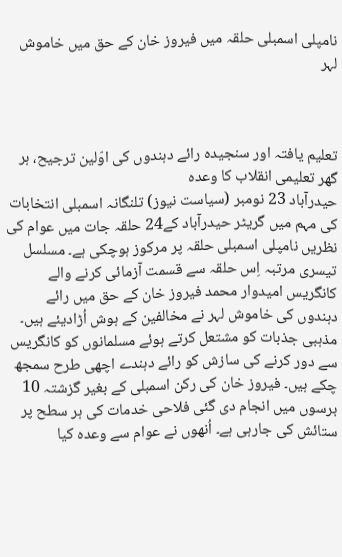نامپلی اسمبلی حلقہ میں فیروز خان کے حق میں خاموش لہر



تعلیم یافتہ اور سنجیدہ رائے دہندوں کی اوّلین ترجیح، ہر گھر تعلیمی انقلاب کا وعدہ
حیدرآباد 23 نومبر (سیاست نیوز) تلنگانہ اسمبلی انتخابات کی مہم میں گریٹر حیدرآباد کے24 حلقہ جات میں عوام کی نظریں نامپلی اسمبلی حلقہ پر مرکوز ہوچکی ہے۔ مسلسل تیسری مرتبہ اِس حلقہ سے قسمت آزمائی کرنے والے کانگریس امیدوار محمد فیروز خان کے حق میں رائے دہندوں کی خاموش لہر نے مخالفین کے ہوش اُڑادیئے ہیں۔ مذہبی جذبات کو مشتعل کرتے ہوئے مسلمانوں کو کانگریس سے دور کرنے کی سازش کو رائے دہندے اچھی طرح سمجھ چکے ہیں۔ فیروز خان کی رکن اسمبلی کے بغیر گزشتہ 10 برسوں میں انجام دی گئی فلاحی خدمات کی ہر سطح پر ستائش کی جارہی ہے۔ اُنھوں نے عوام سے وعدہ کیا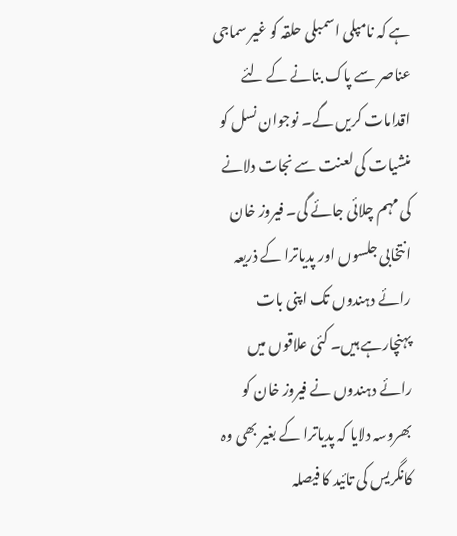ہے کہ نامپلی اسمبلی حلقہ کو غیر سماجی عناصر سے پاک بنانے کے لئے اقدامات کریں گے۔ نوجوان نسل کو منشیات کی لعنت سے نجات دلانے کی مہم چلائی جائے گی۔ فیروز خان انتخابی جلسوں اور پدیاترا کے ذریعہ رائے دہندوں تک اپنی بات پہنچارہے ہیں۔ کئی علاقوں میں رائے دہندوں نے فیروز خان کو بھروسہ دلایا کہ پدیاترا کے بغیر بھی وہ کانگریس کی تائید کا فیصلہ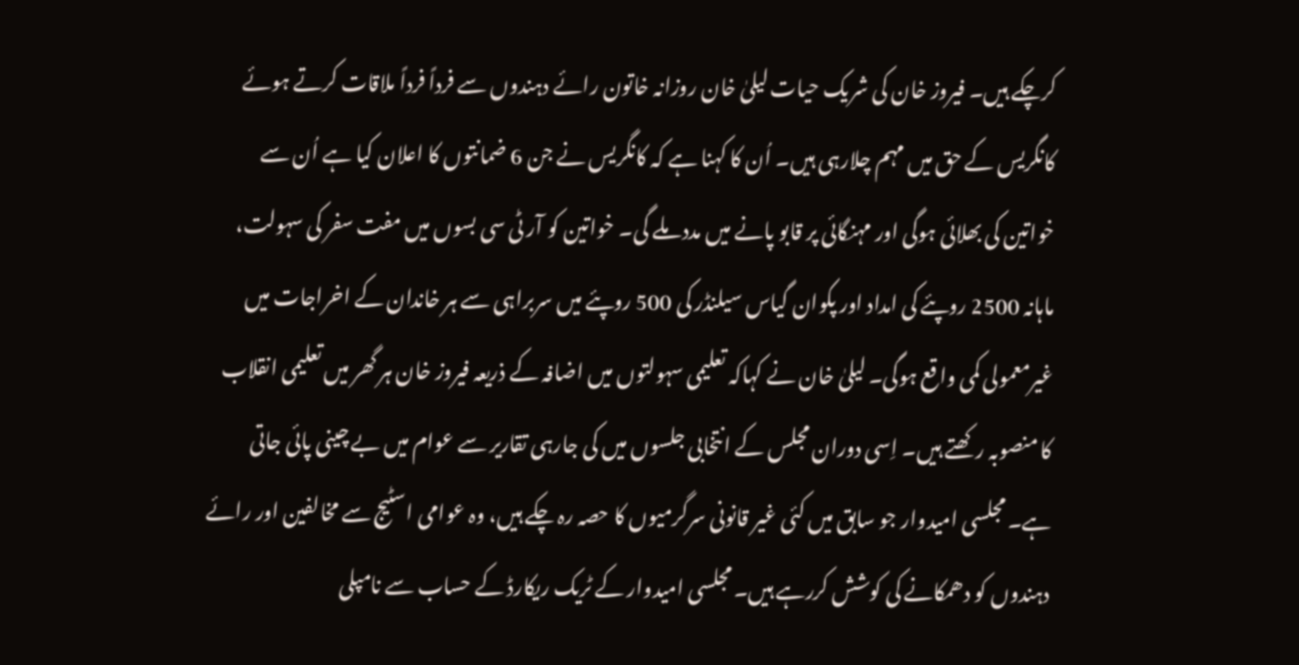کرچکے ہیں۔ فیروز خان کی شریک حیات لیلیٰ خان روزانہ خاتون رائے دہندوں سے فرداً فرداً ملاقات کرتے ہوئے کانگریس کے حق میں مہم چلارہی ہیں۔ اُن کا کہنا ہے کہ کانگریس نے جن 6 ضمانتوں کا اعلان کیا ہے اُن سے خواتین کی بھلائی ہوگی اور مہنگائی پر قابو پانے میں مدد ملے گی۔ خواتین کو آر ٹی سی بسوں میں مفت سفر کی سہولت، ماہانہ 2500 روپئے کی امداد اور پکوان گیاس سیلنڈر کی 500 روپئے میں سربراہی سے ہر خاندان کے اخراجات میں غیرمعمولی کمی واقع ہوگی۔ لیلیٰ خان نے کہاکہ تعلیمی سہولتوں میں اضافہ کے ذریعہ فیروز خان ہر گھر میں تعلیمی انقلاب کا منصوبہ رکھتے ہیں۔ اِسی دوران مجلس کے انتخابی جلسوں میں کی جارہی تقاریر سے عوام میں بے چینی پائی جاتی ہے۔ مجلسی امیدوار جو سابق میں کئی غیر قانونی سرگرمیوں کا حصہ رہ چکے ہیں، وہ عوامی اسٹیج سے مخالفین اور رائے دہندوں کو دھمکانے کی کوشش کررہے ہیں۔ مجلسی امیدوار کے ٹریک ریکارڈ کے حساب سے نامپلی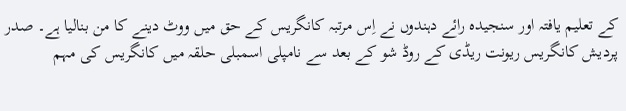کے تعلیم یافتہ اور سنجیدہ رائے دہندوں نے اِس مرتبہ کانگریس کے حق میں ووٹ دینے کا من بنالیا ہے۔ صدر پردیش کانگریس ریونت ریڈی کے روڈ شو کے بعد سے نامپلی اسمبلی حلقہ میں کانگریس کی مہم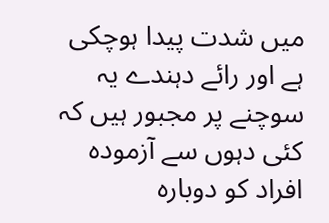میں شدت پیدا ہوچکی ہے اور رائے دہندے یہ سوچنے پر مجبور ہیں کہ کئی دہوں سے آزمودہ افراد کو دوبارہ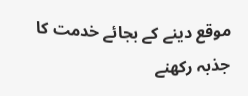موقع دینے کے بجائے خدمت کا جذبہ رکھنے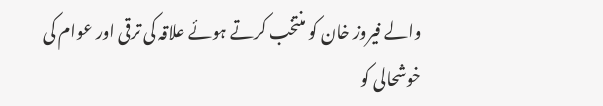والے فیروز خان کو منتخب کرتے ہوئے علاقہ کی ترقی اور عوام کی خوشحالی کو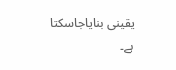یقینی بنایاجاسکتا ہے۔